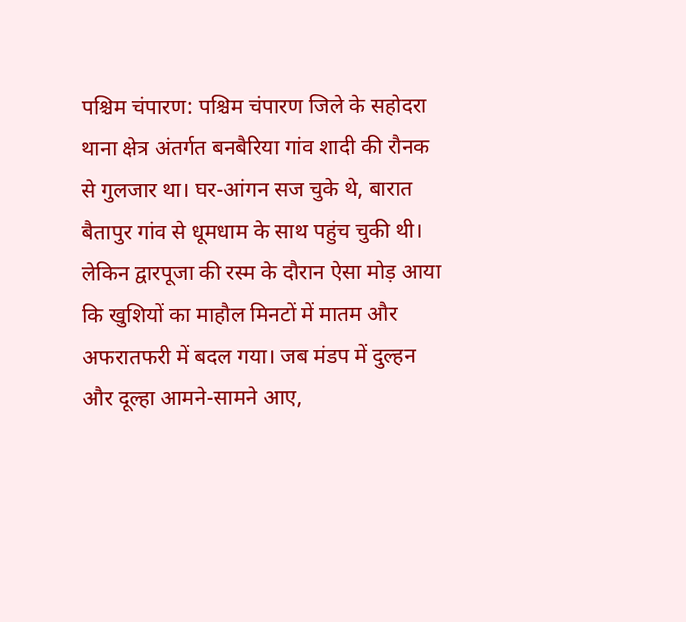पश्चिम चंपारण: पश्चिम चंपारण जिले के सहोदरा थाना क्षेत्र अंतर्गत बनबैरिया गांव शादी की रौनक से गुलजार था। घर-आंगन सज चुके थे, बारात बैतापुर गांव से धूमधाम के साथ पहुंच चुकी थी। लेकिन द्वारपूजा की रस्म के दौरान ऐसा मोड़ आया कि खुशियों का माहौल मिनटों में मातम और अफरातफरी में बदल गया। जब मंडप में दुल्हन और दूल्हा आमने-सामने आए,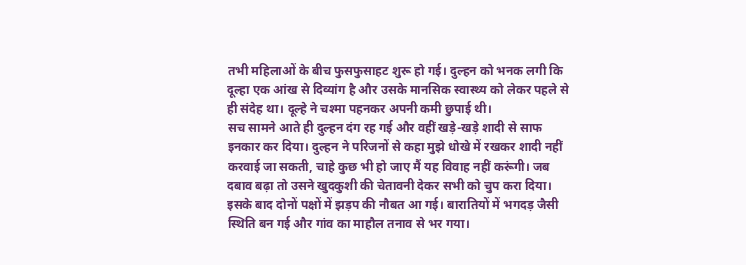तभी महिलाओं के बीच फुसफुसाहट शुरू हो गई। दुल्हन को भनक लगी कि दूल्हा एक आंख से दिव्यांग है और उसके मानसिक स्वास्थ्य को लेकर पहले से ही संदेह था। दूल्हे ने चश्मा पहनकर अपनी कमी छुपाई थी।
सच सामने आते ही दुल्हन दंग रह गई और वहीं खड़े-खड़े शादी से साफ इनकार कर दिया। दुल्हन ने परिजनों से कहा मुझे धोखे में रखकर शादी नहीं करवाई जा सकती, चाहे कुछ भी हो जाए मैं यह विवाह नहीं करूंगी। जब दबाव बढ़ा तो उसने खुदकुशी की चेतावनी देकर सभी को चुप करा दिया। इसके बाद दोनों पक्षों में झड़प की नौबत आ गई। बारातियों में भगदड़ जैसी स्थिति बन गई और गांव का माहौल तनाव से भर गया।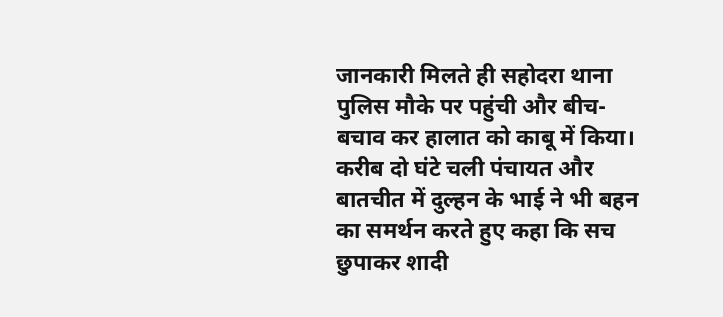जानकारी मिलते ही सहोदरा थाना पुलिस मौके पर पहुंची और बीच-बचाव कर हालात को काबू में किया।
करीब दो घंटे चली पंचायत और बातचीत में दुल्हन के भाई ने भी बहन का समर्थन करते हुए कहा कि सच छुपाकर शादी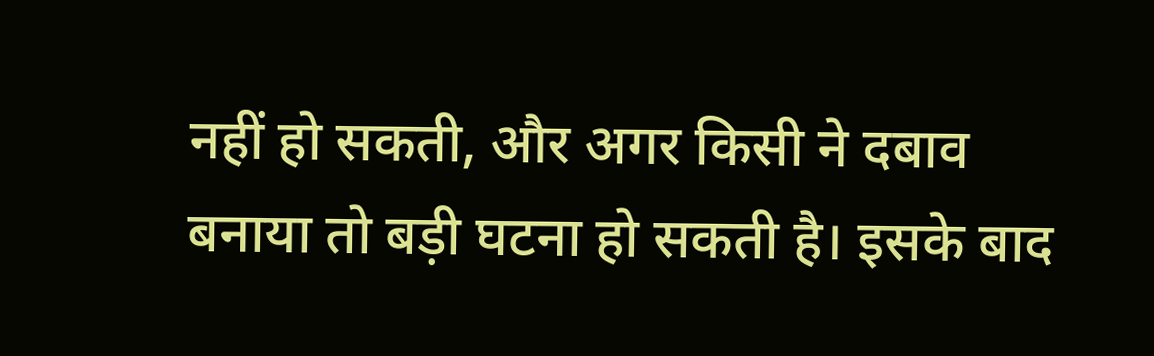नहीं हो सकती, और अगर किसी ने दबाव बनाया तो बड़ी घटना हो सकती है। इसके बाद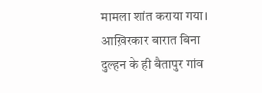मामला शांत कराया गया। आख़िरकार बारात बिना दुल्हन के ही बैतापुर गांव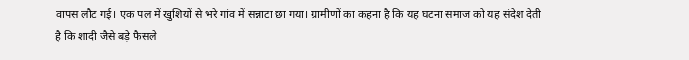वापस लौट गई। एक पल में खुशियों से भरे गांव में सन्नाटा छा गया। ग्रामीणों का कहना है कि यह घटना समाज को यह संदेश देती है कि शादी जैसे बड़े फैसले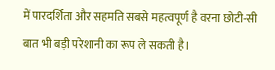में पारदर्शिता और सहमति सबसे महत्वपूर्ण है वरना छोटी-सी बात भी बड़ी परेशानी का रूप ले सकती है।